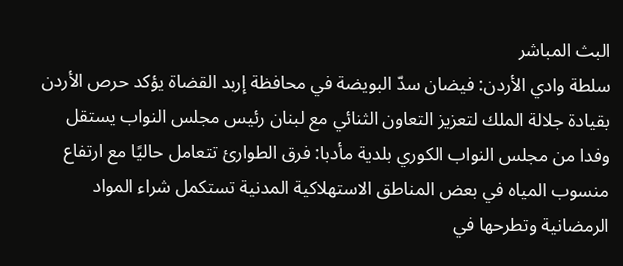البث المباشر
سلطة وادي الأردن: فيضان سدّ البويضة في محافظة إربد القضاة يؤكد حرص الأردن بقيادة جلالة الملك لتعزيز التعاون الثنائي مع لبنان رئيس مجلس النواب يستقل وفدا من مجلس النواب الكوري بلدية مأدبا: فرق الطوارئ تتعامل حاليًا مع ارتفاع منسوب المياه في بعض المناطق الاستهلاكية المدنية تستكمل شراء المواد الرمضانية وتطرحها في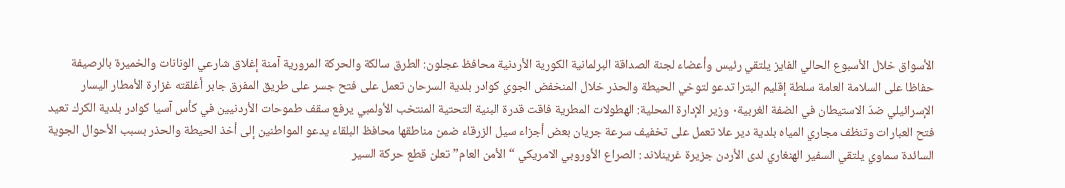الأسواق خلال الأسبوع الحالي الفايز يلتقي رئيس وأعضاء لجنة الصداقة البرلمانية الكورية الأردنية محافظ عجلون: الطرق سالكة والحركة المرورية آمنة إغلاق شارعي الونانات والخميرة بالرصيفة حفاظا على السلامة العامة سلطة إقليم البترا تدعو لتوخي الحيطة والحذر خلال المنخفض الجوي كوادر بلدية السرحان تعمل على فتح جسر على طريق المفرق جابر أغلقته غزارة الأمطار اليسار الإسرائيلي ضدّ الاستيطان في الضفة الغربية٠ وزير الإدارة المحلية: الهطولات المطرية فاقت قدرة البنية التحتية المنتخب الأولمبي يرفع سقف طموحات الأردنيين في كأس آسيا كوادر بلدية الكرك تعيد فتح العبارات وتنظف مجاري المياه بلدية دير علا تعمل على تخفيف سرعة جريان بعض أجزاء سيل الزرقاء ضمن مناطقها محافظ البلقاء يدعو المواطنين إلى أخذ الحيطة والحذر بسبب الأحوال الجوية السائدة سماوي يلتقي السفير الهنغاري لدى الأردن جزيرة غرينلاند : الصراع الأوروبي الامريكي “الأمن العام” تعلن قطع حركة السير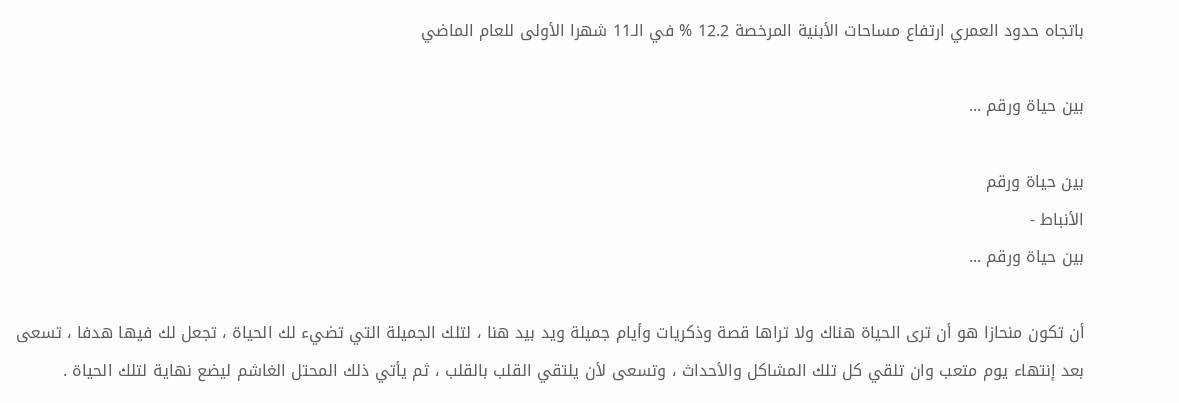باتجاه حدود العمري ارتفاع مساحات الأبنية المرخصة 12.2 % في الـ11 شهرا الأولى للعام الماضي

بين حياة ورقم ...

بين حياة ورقم
الأنباط -
بين حياة ورقم ...

أن تكون منحازا هو أن ترى الحياة هناك ولا تراها قصة وذكريات وأيام جميلة ويد بيد هنا ، لتلك الجميلة التي تضيء لك الحياة ، تجعل لك فيها هدفا ، تسعى بعد إنتهاء يوم متعب وان تلقي كل تلك المشاكل والأحداث ، وتسعى لأن يلتقي القلب بالقلب ، ثم يأتي ذلك المحتل الغاشم ليضع نهاية لتلك الحياة .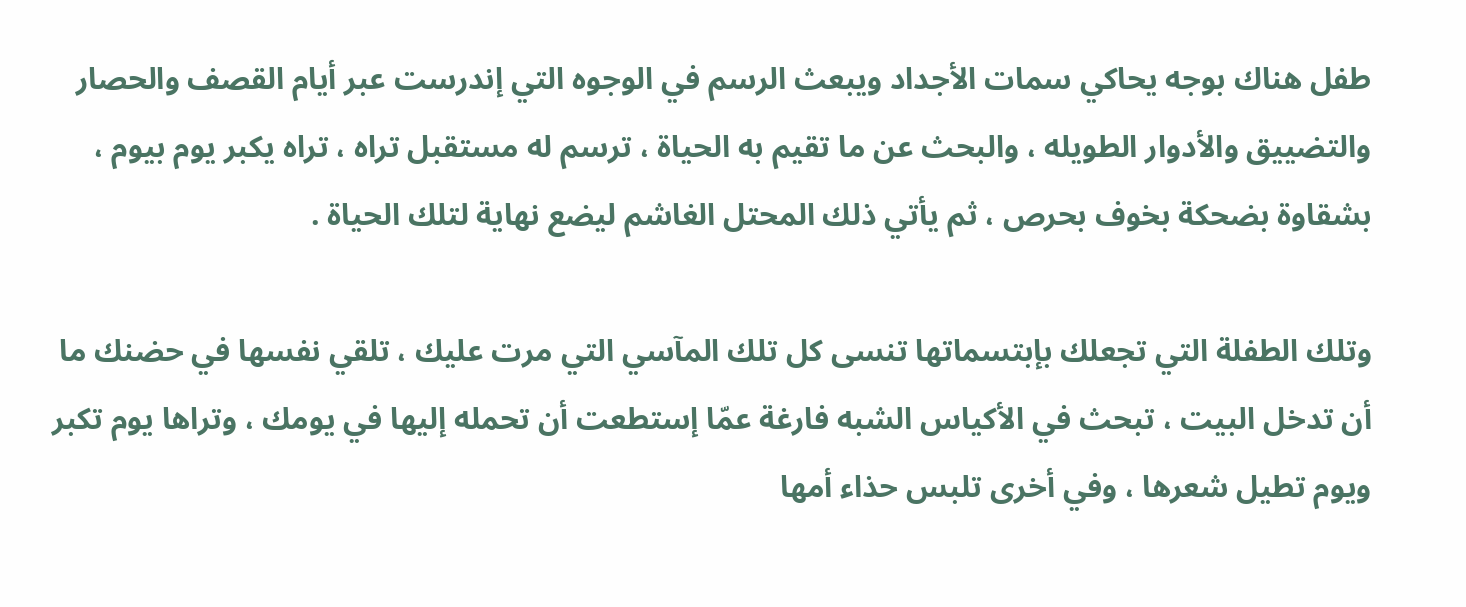طفل هناك بوجه يحاكي سمات الأجداد ويبعث الرسم في الوجوه التي إندرست عبر أيام القصف والحصار والتضييق والأدوار الطويله ، والبحث عن ما تقيم به الحياة ، ترسم له مستقبل تراه ، تراه يكبر يوم بيوم ، بشقاوة بضحكة بخوف بحرص ، ثم يأتي ذلك المحتل الغاشم ليضع نهاية لتلك الحياة .

وتلك الطفلة التي تجعلك بإبتسماتها تنسى كل تلك المآسي التي مرت عليك ، تلقي نفسها في حضنك ما أن تدخل البيت ، تبحث في الأكياس الشبه فارغة عمّا إستطعت أن تحمله إليها في يومك ، وتراها يوم تكبر ويوم تطيل شعرها ، وفي أخرى تلبس حذاء أمها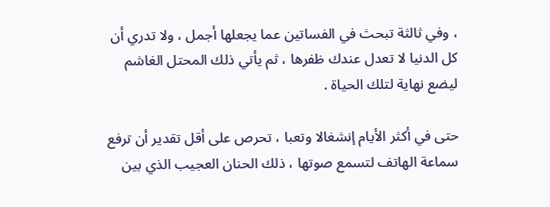، وفي ثالثة تبحث في الفساتين عما يجعلها أجمل ، ولا تدري أن كل الدنيا لا تعدل عندك ظفرها ، ثم يأتي ذلك المحتل الغاشم ليضع نهاية لتلك الحياة .

حتى في أكثر الأيام إنشغالا وتعبا ، تحرص على أقل تقدير أن ترفع سماعة الهاتف لتسمع صوتها ، ذلك الحنان العجيب الذي بين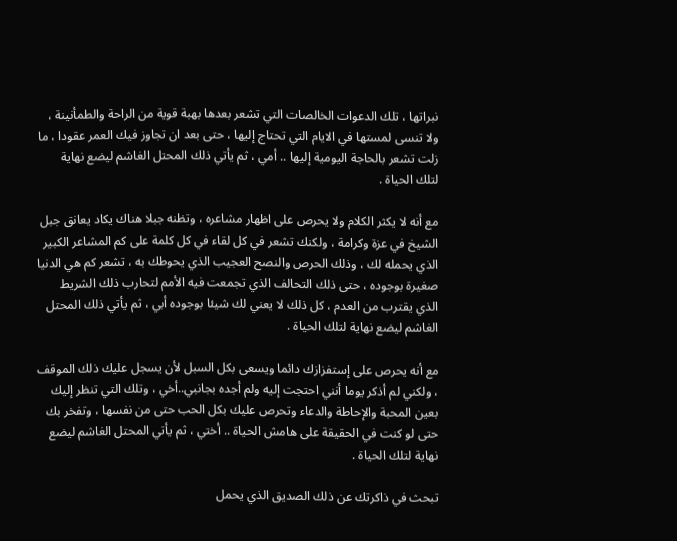نبراتها ، تلك الدعوات الخالصات التي تشعر بعدها بهبة قوية من الراحة والطمأنينة ، ولا تنسى لمستها في الايام التي تحتاج إليها ، حتى بعد ان تجاوز فيك العمر عقودا ، ما زلت تشعر بالحاجة اليومية إليها .. أمي ، ثم يأتي ذلك المحتل الغاشم ليضع نهاية لتلك الحياة .

مع أنه لا يكثر الكلام ولا يحرص على اظهار مشاعره ، وتظنه جبلا هناك يكاد يعانق جبل الشيخ في عزة وكرامة ، ولكنك تشعر في كل لقاء في كل كلمة على كم المشاعر الكبير الذي يحمله لك ، وذلك الحرص والنصح العجيب الذي يحوطك به ، تشعر كم هي الدنيا صغيرة بوجوده ، حتى ذلك التحالف الذي تجمعت فيه الأمم لتحارب ذلك الشريط الذي يقترب من العدم ، كل ذلك لا يعني لك شيئا بوجوده أبي ، ثم يأتي ذلك المحتل الغاشم ليضع نهاية لتلك الحياة .

مع أنه يحرص على إستفزازك دائما ويسعى بكل السبل لأن يسجل عليك ذلك الموقف ، ولكني لم أذكر يوما أنني احتجت إليه ولم أجده بجانبي..أخي ، وتلك التي تنظر إليك بعين المحبة والإحاطة والدعاء وتحرص عليك بكل الحب حتى من نفسها ، وتفخر بك حتى لو كنت في الحقيقة على هامش الحياة .. أختي ، ثم يأتي المحتل الغاشم ليضع نهاية لتلك الحياة .

تبحث في ذاكرتك عن ذلك الصديق الذي يحمل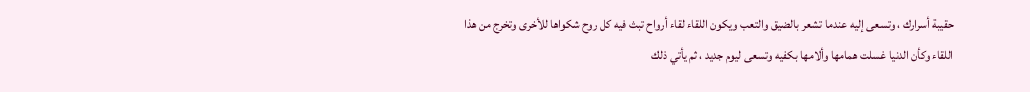حقيبة أسرارك ، وتسعى إليه عندما تشعر بالضيق والتعب ويكون اللقاء لقاء أرواح تبث فيه كل روح شكواها للأخرى وتخرج من هذا اللقاء وكأن الدنيا غسلت همامها وألامها بكفيه وتسعى ليوم جديد ، ثم يأتي ذلك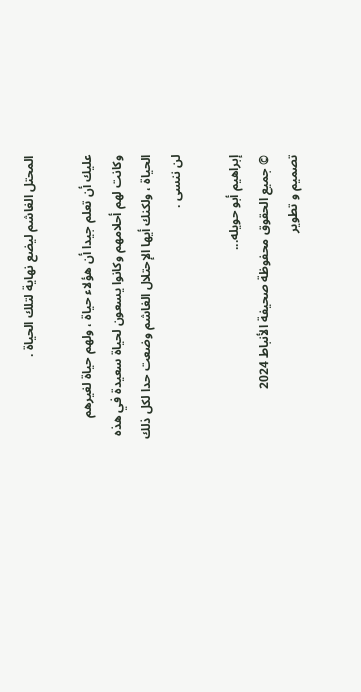المحتل الغاشم ليضع نهاية لتلك الحياة .

عليك أن تعلم جيدا أن هؤلاء حياة ، ولهم حياة لغيرهم وكانت لهم أحلامهم وكانوا يسعون لحياة سعيدة في هذه الحياة ، ولكنك أيها الإحتلال الغاشم وضعت حدا لكل ذلك لن ننسى .

إبراهيم أبو حويله...
© جميع الحقوق محفوظة صحيفة الأنباط 2024
تصميم و تطوير